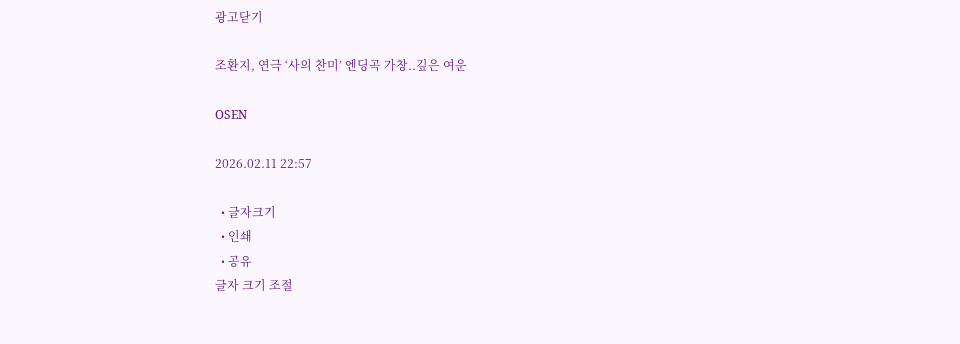광고닫기

조환지, 연극 ‘사의 찬미’ 엔딩곡 가창..깊은 여운

OSEN

2026.02.11 22:57

  • 글자크기
  • 인쇄
  • 공유
글자 크기 조절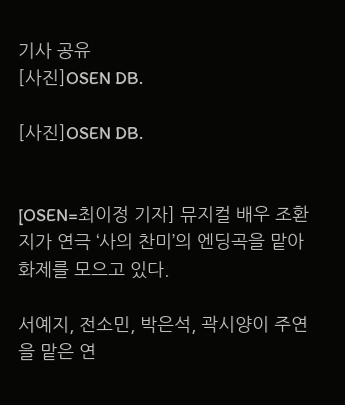기사 공유
[사진]OSEN DB.

[사진]OSEN DB.


[OSEN=최이정 기자] 뮤지컬 배우 조환지가 연극 ‘사의 찬미’의 엔딩곡을 맡아 화제를 모으고 있다.

서예지, 전소민, 박은석, 곽시양이 주연을 맡은 연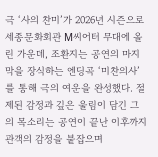극 ‘사의 찬미’가 2026년 시즌으로 세종문화회관 M씨어터 무대에 올린 가운데, 조환지는 공연의 마지막을 장식하는 엔딩곡 ‘미찬의사’를 통해 극의 여운을 완성했다. 절제된 감정과 깊은 울림이 담긴 그의 목소리는 공연이 끝난 이후까지 관객의 감정을 붙잡으며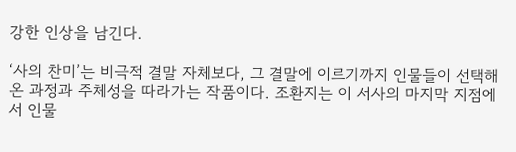강한 인상을 남긴다.

‘사의 찬미’는 비극적 결말 자체보다, 그 결말에 이르기까지 인물들이 선택해온 과정과 주체성을 따라가는 작품이다. 조환지는 이 서사의 마지막 지점에서 인물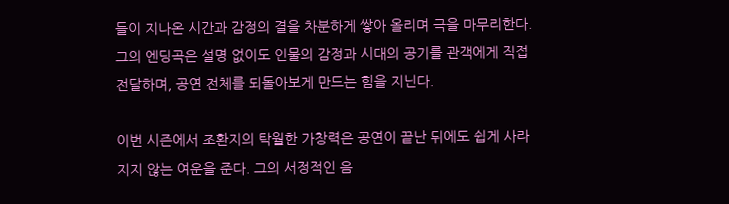들이 지나온 시간과 감정의 결을 차분하게 쌓아 올리며 극을 마무리한다. 그의 엔딩곡은 설명 없이도 인물의 감정과 시대의 공기를 관객에게 직접 전달하며, 공연 전체를 되돌아보게 만드는 힘을 지닌다.

이번 시즌에서 조환지의 탁월한 가창력은 공연이 끝난 뒤에도 쉽게 사라지지 않는 여운을 준다. 그의 서정적인 음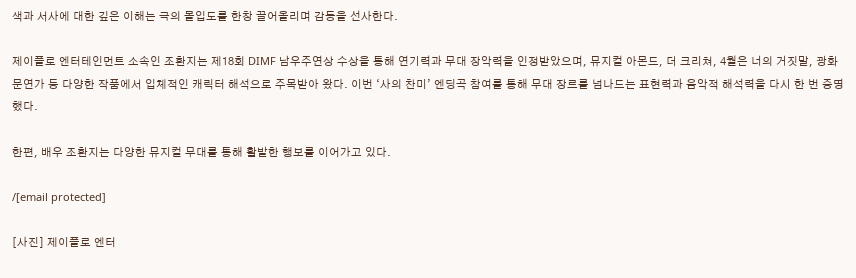색과 서사에 대한 깊은 이해는 극의 몰입도를 한창 끌어올리며 감동을 선사한다.

제이플로 엔터테인먼트 소속인 조환지는 제18회 DIMF 남우주연상 수상을 통해 연기력과 무대 장악력을 인정받았으며, 뮤지컬 아몬드, 더 크리쳐, 4월은 너의 거짓말, 광화문연가 등 다양한 작품에서 입체적인 캐릭터 해석으로 주목받아 왔다. 이번 ‘사의 찬미’ 엔딩곡 참여를 통해 무대 장르를 넘나드는 표현력과 음악적 해석력을 다시 한 번 증명했다.

한편, 배우 조환지는 다양한 뮤지컬 무대를 통해 활발한 행보를 이어가고 있다.

/[email protected]

[사진] 제이플로 엔터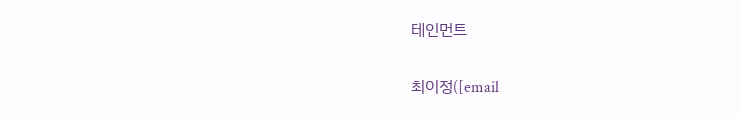테인먼트


최이정([email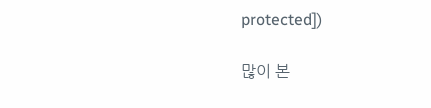protected])

많이 본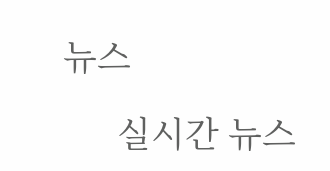뉴스

      실시간 뉴스